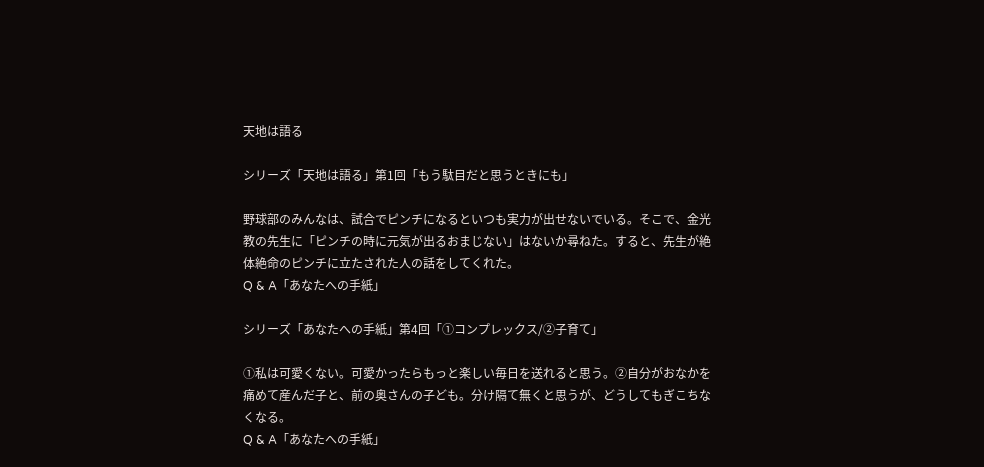天地は語る

シリーズ「天地は語る」第1回「もう駄目だと思うときにも」

野球部のみんなは、試合でピンチになるといつも実力が出せないでいる。そこで、金光教の先生に「ピンチの時に元気が出るおまじない」はないか尋ねた。すると、先生が絶体絶命のピンチに立たされた人の話をしてくれた。
Q & A「あなたへの手紙」

シリーズ「あなたへの手紙」第4回「①コンプレックス/②子育て」

①私は可愛くない。可愛かったらもっと楽しい毎日を送れると思う。②自分がおなかを痛めて産んだ子と、前の奥さんの子ども。分け隔て無くと思うが、どうしてもぎこちなくなる。
Q & A「あなたへの手紙」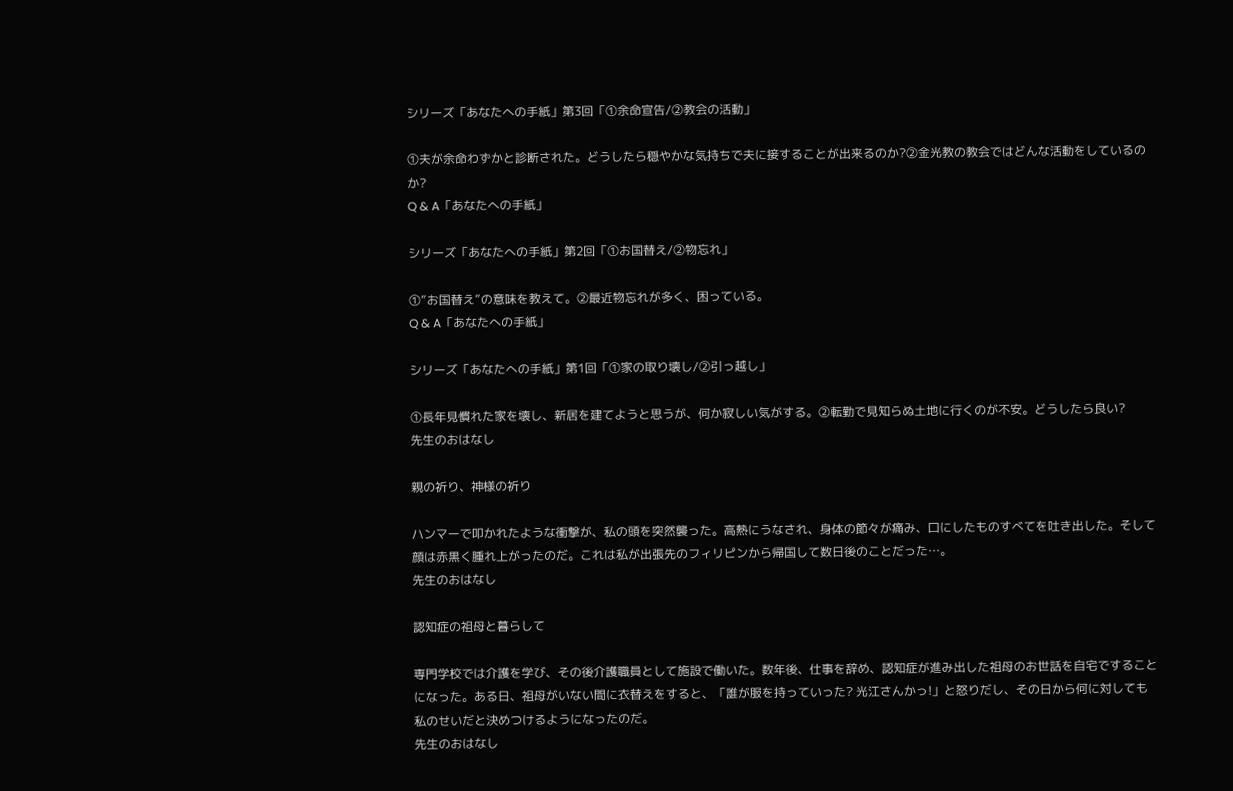シリーズ「あなたへの手紙」第3回「①余命宣告/②教会の活動」

①夫が余命わずかと診断された。どうしたら穏やかな気持ちで夫に接することが出来るのか?②金光教の教会ではどんな活動をしているのか?
Q & A「あなたへの手紙」

シリーズ「あなたへの手紙」第2回「①お国替え/②物忘れ」

①”お国替え”の意味を教えて。②最近物忘れが多く、困っている。
Q & A「あなたへの手紙」

シリーズ「あなたへの手紙」第1回「①家の取り壊し/②引っ越し」

①長年見慣れた家を壊し、新居を建てようと思うが、何か寂しい気がする。②転勤で見知らぬ土地に行くのが不安。どうしたら良い?
先生のおはなし

親の祈り、神様の祈り

ハンマーで叩かれたような衝撃が、私の頭を突然襲った。高熱にうなされ、身体の節々が痛み、口にしたものすべてを吐き出した。そして顔は赤黒く腫れ上がったのだ。これは私が出張先のフィリピンから帰国して数日後のことだった…。
先生のおはなし

認知症の祖母と暮らして

専門学校では介護を学び、その後介護職員として施設で働いた。数年後、仕事を辞め、認知症が進み出した祖母のお世話を自宅ですることになった。ある日、祖母がいない間に衣替えをすると、「誰が服を持っていった? 光江さんかっ!」と怒りだし、その日から何に対しても私のせいだと決めつけるようになったのだ。
先生のおはなし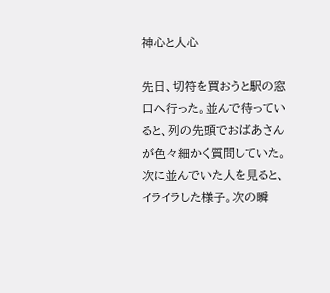神心と人心

先日、切符を買おうと駅の窓口へ行った。並んで待っていると、列の先頭でおばあさんが色々細かく質問していた。次に並んでいた人を見ると、イライラした様子。次の瞬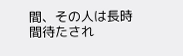間、その人は長時間待たされ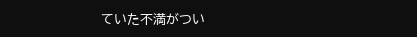ていた不満がつい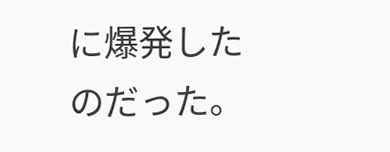に爆発したのだった。